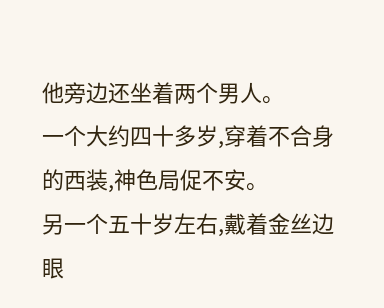他旁边还坐着两个男人。
一个大约四十多岁,穿着不合身的西装,神色局促不安。
另一个五十岁左右,戴着金丝边眼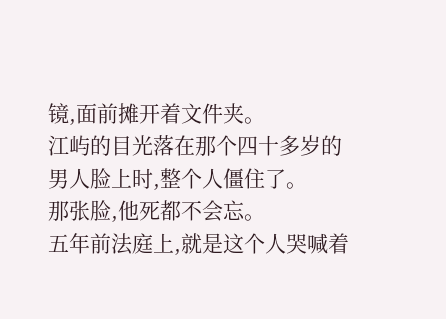镜,面前摊开着文件夹。
江屿的目光落在那个四十多岁的男人脸上时,整个人僵住了。
那张脸,他死都不会忘。
五年前法庭上,就是这个人哭喊着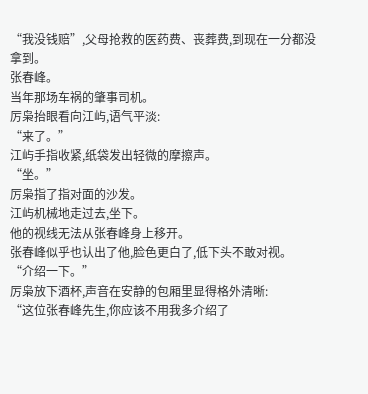“我没钱赔”,父母抢救的医药费、丧葬费,到现在一分都没拿到。
张春峰。
当年那场车祸的肇事司机。
厉枭抬眼看向江屿,语气平淡:
“来了。”
江屿手指收紧,纸袋发出轻微的摩擦声。
“坐。”
厉枭指了指对面的沙发。
江屿机械地走过去,坐下。
他的视线无法从张春峰身上移开。
张春峰似乎也认出了他,脸色更白了,低下头不敢对视。
“介绍一下。”
厉枭放下酒杯,声音在安静的包厢里显得格外清晰:
“这位张春峰先生,你应该不用我多介绍了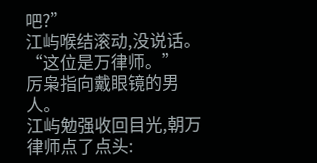吧?”
江屿喉结滚动,没说话。
“这位是万律师。”
厉枭指向戴眼镜的男人。
江屿勉强收回目光,朝万律师点了点头: